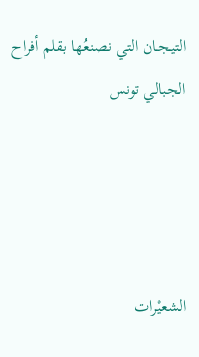التيـجـان التي نصنعُها بقلم أفراح الجبالي تونس




الشعيْرات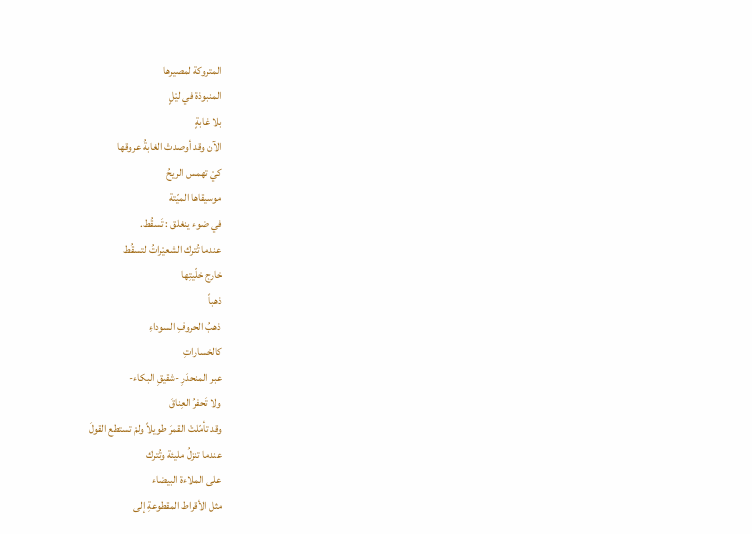المتروكة لمصيرها
المنبوذة في ليْلٍ
بلا غابةٍ
الآن وقد أوصدتْ الغابةُ عروقها
كيْ تهمس الريحُ
موسيقاها الميّتة
في ضوء ينغلق : تَسقُط.
عندما تُترك الشعيْراتُ لتسقُط
خارج خلّيتِها
ذهباً
ذهبُ الحروفِ السوداءِ
كالخساراتِ
عبر المنحدَرِ -شقيقِ البكاء-
ولا تَحفرُ العِناقَ
وقد تأمّلتْ القمرَ طويلاً ولمْ تستطع القولَ
عندما تنزلُ مليئة وتُترك
على الملاءة البيضاء
مثل الأقراط المقطوعةِ إلى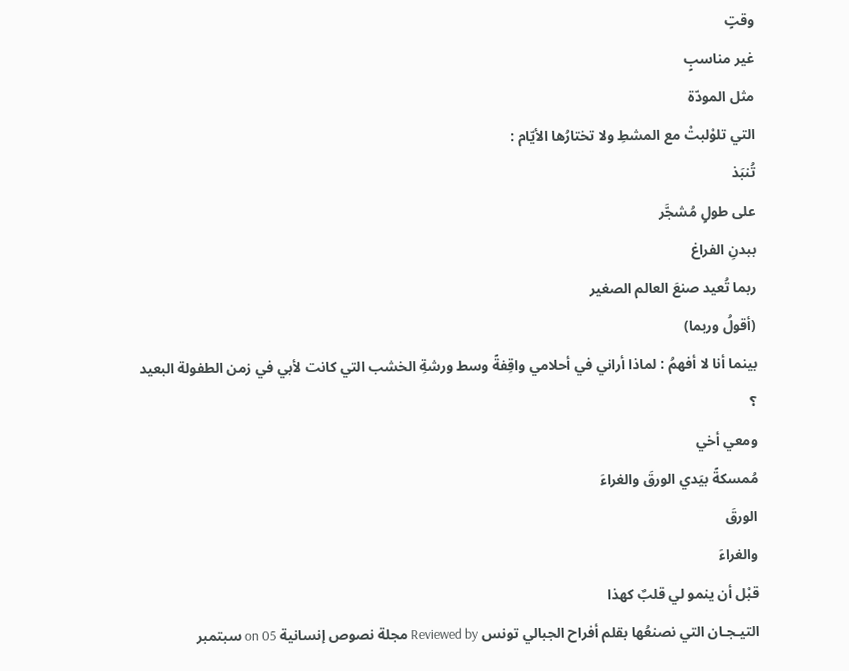وقتٍ
غير مناسبٍ
مثل المودّة
التي تلوْلبتْ مع المشطِ ولا تختارُها الأيّام :
تُنبَذ
على طولٍ مُشجَّر
ببدنِ الفراغ
ربما تُعيد صنعَ العالم الصغير
(أقولُ وربما)
بينما أنا لا أفهمُ : لماذا أراني في أحلامي واقِفةً وسط ورشةِ الخشب التي كانت لأبي في زمن الطفولة البعيد ؟
ومعي أخي
مُمسكةً بيَدي الورقَ والغراءَ
الورقَ
والغراءَ
قبْل أن ينمو لي قلبٌ كهذا
التيـجـان التي نصنعُها بقلم أفراح الجبالي تونس Reviewed by مجلة نصوص إنسانية on 05 سبتمبر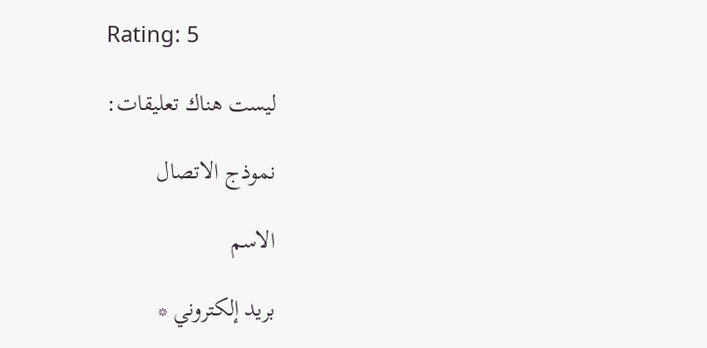Rating: 5

ليست هناك تعليقات:

نموذج الاتصال

الاسم

بريد إلكتروني *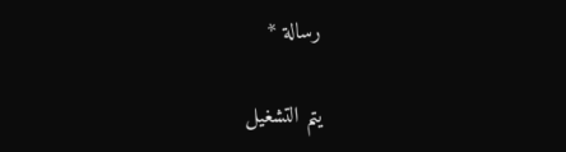رسالة *

يتم التشغيل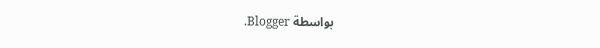بواسطة Blogger.